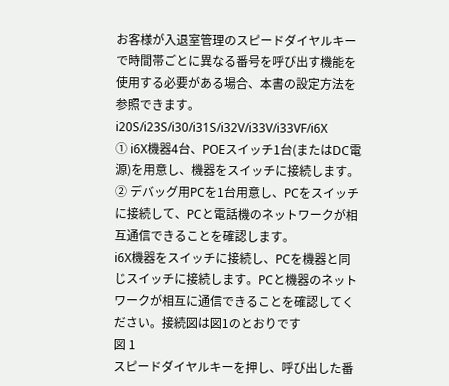お客様が入退室管理のスピードダイヤルキーで時間帯ごとに異なる番号を呼び出す機能を使用する必要がある場合、本書の設定方法を参照できます。
i20S/i23S/i30/i31S/i32V/i33V/i33VF/i6X
① i6X機器4台、POEスイッチ1台(またはDC電源)を用意し、機器をスイッチに接続します。
② デバッグ用PCを1台用意し、PCをスイッチに接続して、PCと電話機のネットワークが相互通信できることを確認します。
i6X機器をスイッチに接続し、PCを機器と同じスイッチに接続します。PCと機器のネットワークが相互に通信できることを確認してください。接続図は図1のとおりです
図 1
スピードダイヤルキーを押し、呼び出した番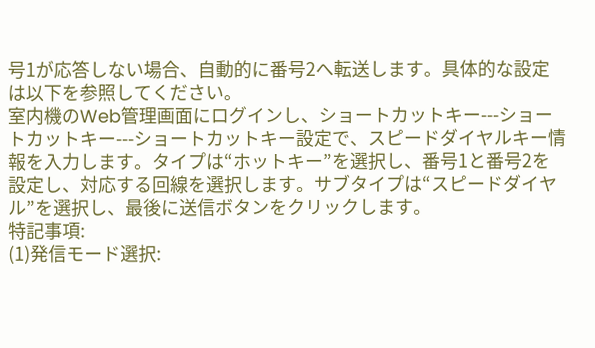号1が応答しない場合、自動的に番号2へ転送します。具体的な設定は以下を参照してください。
室内機のWeb管理画面にログインし、ショートカットキー---ショートカットキー---ショートカットキー設定で、スピードダイヤルキー情報を入力します。タイプは“ホットキー”を選択し、番号1と番号2を設定し、対応する回線を選択します。サブタイプは“スピードダイヤル”を選択し、最後に送信ボタンをクリックします。
特記事項:
(1)発信モード選択: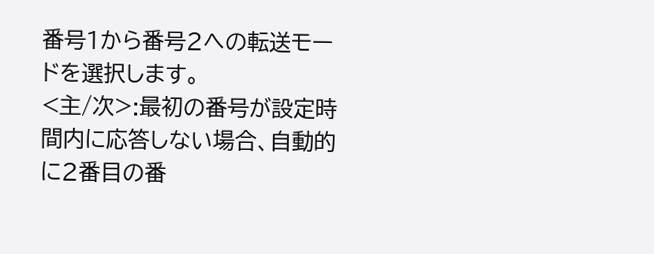番号1から番号2への転送モードを選択します。
<主/次>:最初の番号が設定時間内に応答しない場合、自動的に2番目の番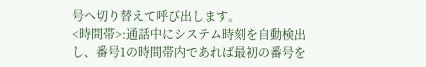号へ切り替えて呼び出します。
<時間帯>:通話中にシステム時刻を自動検出し、番号1の時間帯内であれば最初の番号を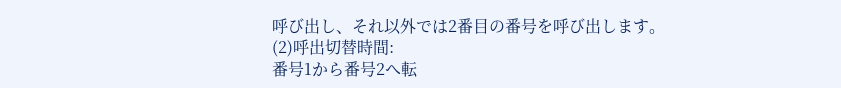呼び出し、それ以外では2番目の番号を呼び出します。
(2)呼出切替時間:
番号1から番号2へ転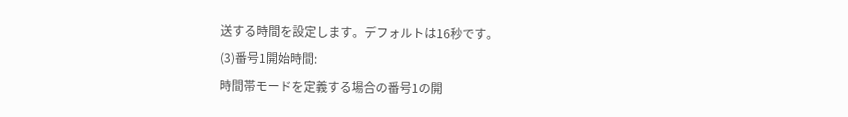送する時間を設定します。デフォルトは16秒です。
(3)番号1開始時間:
時間帯モードを定義する場合の番号1の開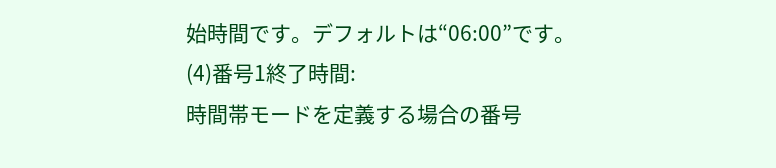始時間です。デフォルトは“06:00”です。
(4)番号1終了時間:
時間帯モードを定義する場合の番号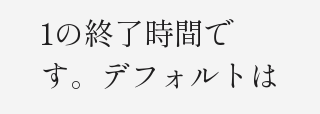1の終了時間です。デフォルトは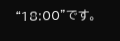“18:00”です。